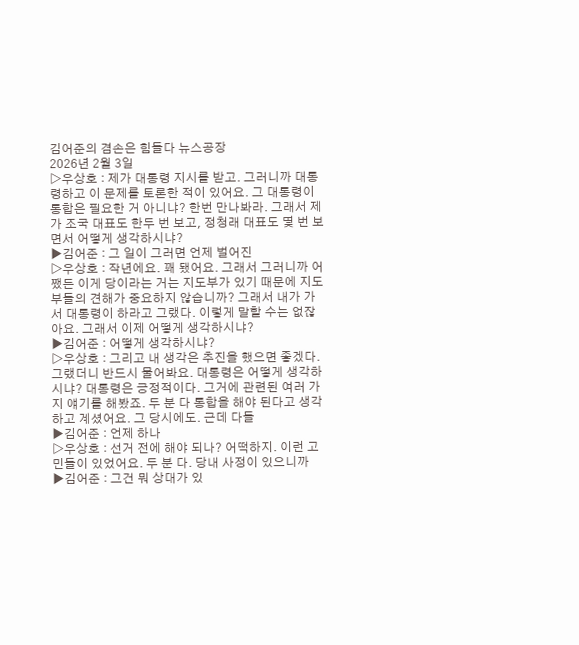김어준의 겸손은 힘들다 뉴스공장
2026년 2월 3일
▷우상호 : 제가 대통령 지시를 받고. 그러니까 대통령하고 이 문제를 토론한 적이 있어요. 그 대통령이 통합은 필요한 거 아니냐? 한번 만나봐라. 그래서 제가 조국 대표도 한두 번 보고, 정청래 대표도 몇 번 보면서 어떻게 생각하시냐?
▶김어준 : 그 일이 그러면 언제 벌어진
▷우상호 : 작년에요. 꽤 됐어요. 그래서 그러니까 어쨌든 이게 당이라는 거는 지도부가 있기 때문에 지도부들의 견해가 중요하지 않습니까? 그래서 내가 가서 대통령이 하라고 그랬다. 이렇게 말할 수는 없잖아요. 그래서 이제 어떻게 생각하시냐?
▶김어준 : 어떻게 생각하시냐?
▷우상호 : 그리고 내 생각은 추진을 했으면 좋겠다. 그랬더니 반드시 물어봐요. 대통령은 어떻게 생각하시냐? 대통령은 긍정적이다. 그거에 관련된 여러 가지 얘기를 해봤죠. 두 분 다 통합을 해야 된다고 생각하고 계셨어요. 그 당시에도. 근데 다들
▶김어준 : 언제 하나
▷우상호 : 선거 전에 해야 되나? 어떡하지. 이런 고민들이 있었어요. 두 분 다. 당내 사정이 있으니까
▶김어준 : 그건 뭐 상대가 있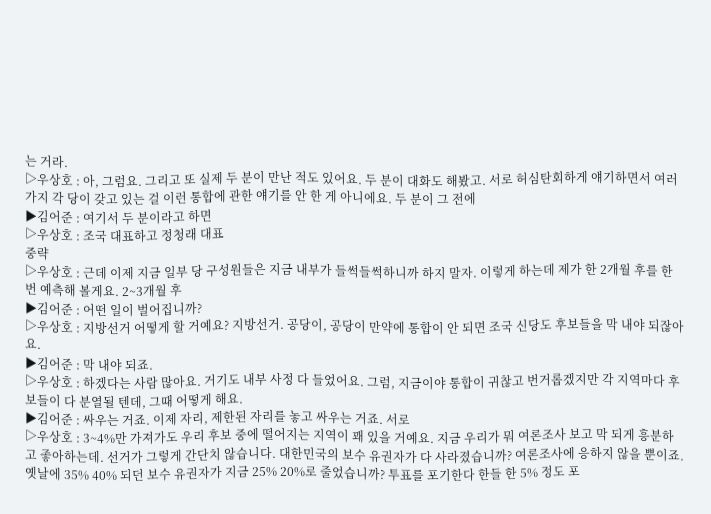는 거라.
▷우상호 : 아, 그럼요. 그리고 또 실제 두 분이 만난 적도 있어요. 두 분이 대화도 해봤고. 서로 허심탄회하게 얘기하면서 여러 가지 각 당이 갖고 있는 걸 이런 통합에 관한 얘기를 안 한 게 아니에요. 두 분이 그 전에
▶김어준 : 여기서 두 분이라고 하면
▷우상호 : 조국 대표하고 정청래 대표
중략
▷우상호 : 근데 이제 지금 일부 당 구성원들은 지금 내부가 들썩들썩하니까 하지 말자. 이렇게 하는데 제가 한 2개월 후를 한번 예측해 볼게요. 2~3개월 후
▶김어준 : 어떤 일이 벌어집니까?
▷우상호 : 지방선거 어떻게 할 거예요? 지방선거. 공당이, 공당이 만약에 통합이 안 되면 조국 신당도 후보들을 막 내야 되잖아요.
▶김어준 : 막 내야 되죠.
▷우상호 : 하겠다는 사람 많아요. 거기도 내부 사정 다 들었어요. 그럼, 지금이야 통합이 귀찮고 번거롭겠지만 각 지역마다 후보들이 다 분열될 텐데, 그때 어떻게 해요.
▶김어준 : 싸우는 거죠. 이제 자리, 제한된 자리를 놓고 싸우는 거죠. 서로
▷우상호 : 3~4%만 가져가도 우리 후보 중에 떨어지는 지역이 꽤 있을 거예요. 지금 우리가 뭐 여론조사 보고 막 되게 흥분하고 좋아하는데. 선거가 그렇게 간단치 않습니다. 대한민국의 보수 유권자가 다 사라졌습니까? 여론조사에 응하지 않을 뿐이죠. 옛날에 35% 40% 되던 보수 유권자가 지금 25% 20%로 줄었습니까? 투표를 포기한다 한들 한 5% 정도 포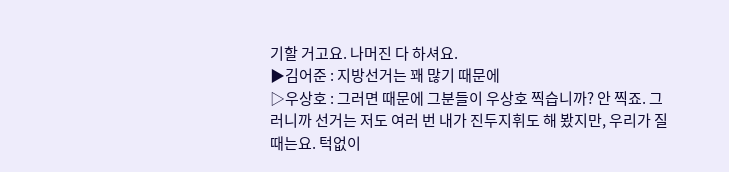기할 거고요. 나머진 다 하셔요.
▶김어준 : 지방선거는 꽤 많기 때문에
▷우상호 : 그러면 때문에 그분들이 우상호 찍습니까? 안 찍죠. 그러니까 선거는 저도 여러 번 내가 진두지휘도 해 봤지만, 우리가 질 때는요. 턱없이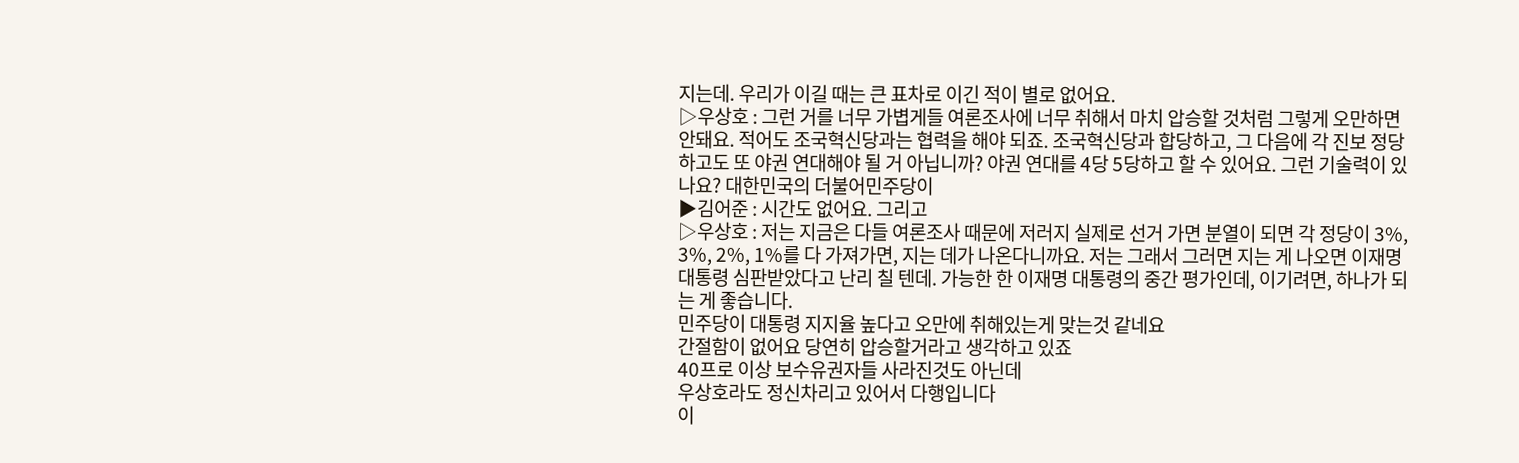지는데. 우리가 이길 때는 큰 표차로 이긴 적이 별로 없어요.
▷우상호 : 그런 거를 너무 가볍게들 여론조사에 너무 취해서 마치 압승할 것처럼 그렇게 오만하면 안돼요. 적어도 조국혁신당과는 협력을 해야 되죠. 조국혁신당과 합당하고, 그 다음에 각 진보 정당하고도 또 야권 연대해야 될 거 아닙니까? 야권 연대를 4당 5당하고 할 수 있어요. 그런 기술력이 있나요? 대한민국의 더불어민주당이
▶김어준 : 시간도 없어요. 그리고
▷우상호 : 저는 지금은 다들 여론조사 때문에 저러지 실제로 선거 가면 분열이 되면 각 정당이 3%, 3%, 2%, 1%를 다 가져가면, 지는 데가 나온다니까요. 저는 그래서 그러면 지는 게 나오면 이재명 대통령 심판받았다고 난리 칠 텐데. 가능한 한 이재명 대통령의 중간 평가인데, 이기려면, 하나가 되는 게 좋습니다.
민주당이 대통령 지지율 높다고 오만에 취해있는게 맞는것 같네요
간절함이 없어요 당연히 압승할거라고 생각하고 있죠
40프로 이상 보수유권자들 사라진것도 아닌데
우상호라도 정신차리고 있어서 다행입니다
이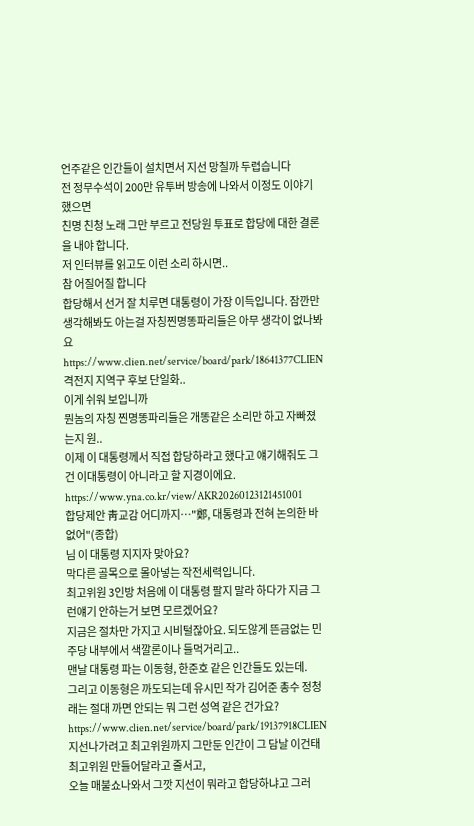언주같은 인간들이 설치면서 지선 망칠까 두렵습니다
전 정무수석이 200만 유투버 방송에 나와서 이정도 이야기 했으면
친명 친청 노래 그만 부르고 전당원 투표로 합당에 대한 결론을 내야 합니다.
저 인터뷰를 읽고도 이런 소리 하시면..
참 어질어질 합니다
합당해서 선거 잘 치루면 대통령이 가장 이득입니다. 잠깐만 생각해봐도 아는걸 자칭찐명똥파리들은 아무 생각이 없나봐요
https://www.clien.net/service/board/park/18641377CLIEN
격전지 지역구 후보 단일화..
이게 쉬워 보입니까
뭔놈의 자칭 찐명똥파리들은 개똥같은 소리만 하고 자빠졌는지 원..
이제 이 대통령께서 직접 합당하라고 했다고 얘기해줘도 그건 이대통령이 아니라고 할 지경이에요.
https://www.yna.co.kr/view/AKR20260123121451001
합당제안 靑교감 어디까지…"鄭, 대통령과 전혀 논의한 바 없어"(종합)
님 이 대통령 지지자 맞아요?
막다른 골목으로 몰아넣는 작전세력입니다.
최고위원 3인방 처음에 이 대통령 팔지 말라 하다가 지금 그런얘기 안하는거 보면 모르겠어요?
지금은 절차만 가지고 시비털잖아요. 되도않게 뜬금없는 민주당 내부에서 색깔론이나 들먹거리고..
맨날 대통령 파는 이동형, 한준호 같은 인간들도 있는데.
그리고 이동형은 까도되는데 유시민 작가 김어준 총수 정청래는 절대 까면 안되는 뭐 그런 성역 같은 건가요?
https://www.clien.net/service/board/park/19137918CLIEN
지선나가려고 최고위원까지 그만둔 인간이 그 담날 이건태 최고위원 만들어달라고 줄서고,
오늘 매불쇼나와서 그깟 지선이 뭐라고 합당하냐고 그러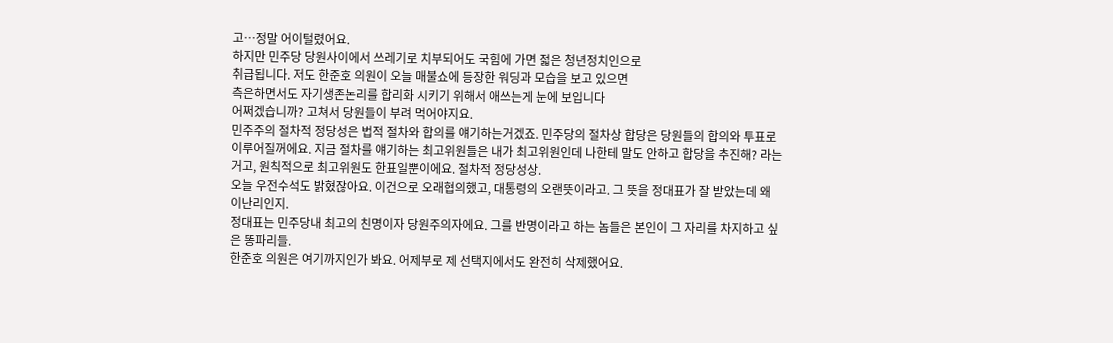고…정말 어이털렸어요.
하지만 민주당 당원사이에서 쓰레기로 치부되어도 국힘에 가면 젋은 청년정치인으로
취급됩니다. 저도 한준호 의원이 오늘 매불쇼에 등장한 워딩과 모습을 보고 있으면
측은하면서도 자기생존논리를 합리화 시키기 위해서 애쓰는게 눈에 보입니다
어쩌겠습니까? 고쳐서 당원들이 부려 먹어야지요.
민주주의 절차적 정당성은 법적 절차와 합의를 얘기하는거겠죠. 민주당의 절차상 합당은 당원들의 합의와 투표로 이루어질꺼에요. 지금 절차를 얘기하는 최고위원들은 내가 최고위원인데 나한테 말도 안하고 합당을 추진해? 라는 거고, 원칙적으로 최고위원도 한표일뿐이에요. 절차적 정당성상.
오늘 우전수석도 밝혔잖아요. 이건으로 오래협의했고, 대통령의 오랜뜻이라고. 그 뜻을 정대표가 잘 받았는데 왜 이난리인지.
정대표는 민주당내 최고의 친명이자 당원주의자에요. 그를 반명이라고 하는 놈들은 본인이 그 자리를 차지하고 싶은 똥파리들.
한준호 의원은 여기까지인가 봐요. 어제부로 제 선택지에서도 완전히 삭제했어요.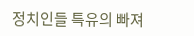정치인들 특유의 빠져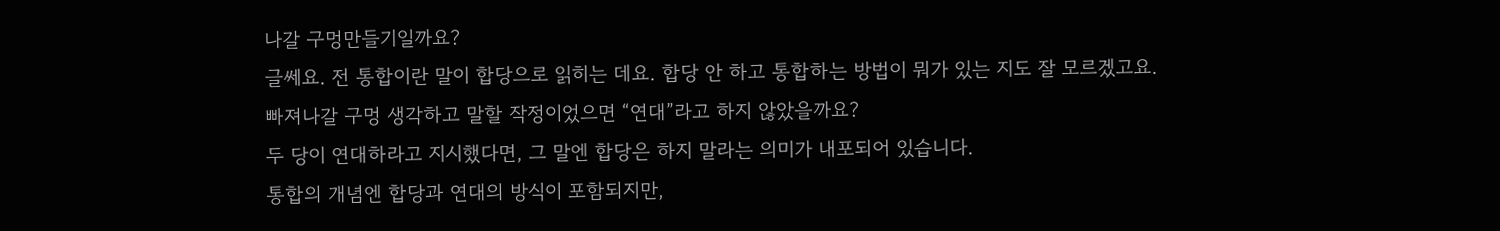나갈 구멍만들기일까요?
글쎄요. 전 통합이란 말이 합당으로 읽히는 데요. 합당 안 하고 통합하는 방법이 뭐가 있는 지도 잘 모르겠고요.
빠져나갈 구멍 생각하고 말할 작정이었으면 “연대”라고 하지 않았을까요?
두 당이 연대하라고 지시했다면, 그 말엔 합당은 하지 말라는 의미가 내포되어 있습니다.
통합의 개념엔 합당과 연대의 방식이 포함되지만,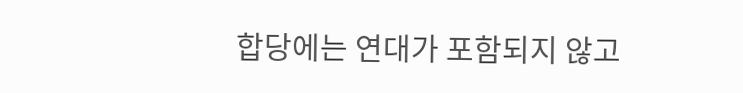합당에는 연대가 포함되지 않고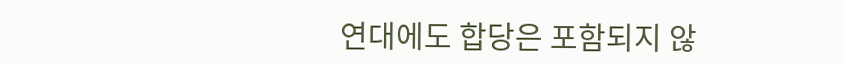연대에도 합당은 포함되지 않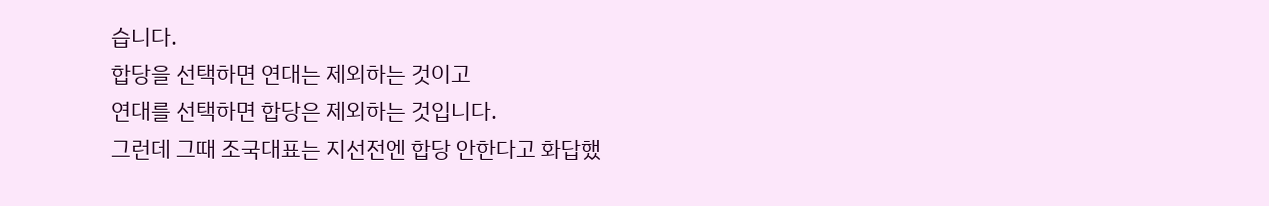습니다.
합당을 선택하면 연대는 제외하는 것이고
연대를 선택하면 합당은 제외하는 것입니다.
그런데 그때 조국대표는 지선전엔 합당 안한다고 화답했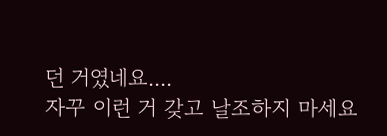던 거였네요....
자꾸 이런 거 갖고 날조하지 마세요